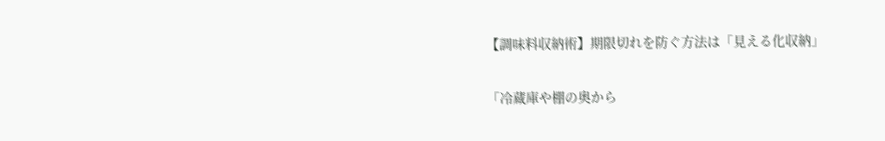【調味料収納術】期限切れを防ぐ方法は「見える化収納」

「冷蔵庫や棚の奥から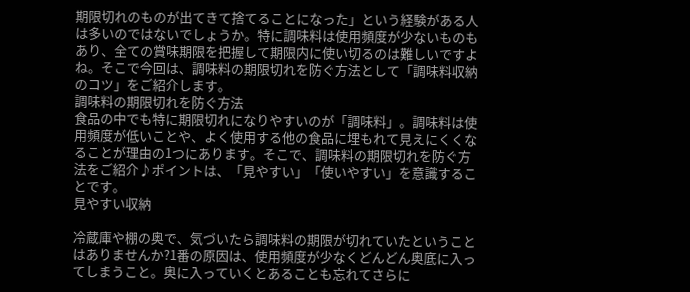期限切れのものが出てきて捨てることになった」という経験がある人は多いのではないでしょうか。特に調味料は使用頻度が少ないものもあり、全ての賞味期限を把握して期限内に使い切るのは難しいですよね。そこで今回は、調味料の期限切れを防ぐ方法として「調味料収納のコツ」をご紹介します。
調味料の期限切れを防ぐ方法
食品の中でも特に期限切れになりやすいのが「調味料」。調味料は使用頻度が低いことや、よく使用する他の食品に埋もれて見えにくくなることが理由の1つにあります。そこで、調味料の期限切れを防ぐ方法をご紹介♪ポイントは、「見やすい」「使いやすい」を意識することです。
見やすい収納

冷蔵庫や棚の奥で、気づいたら調味料の期限が切れていたということはありませんか?1番の原因は、使用頻度が少なくどんどん奥底に入ってしまうこと。奥に入っていくとあることも忘れてさらに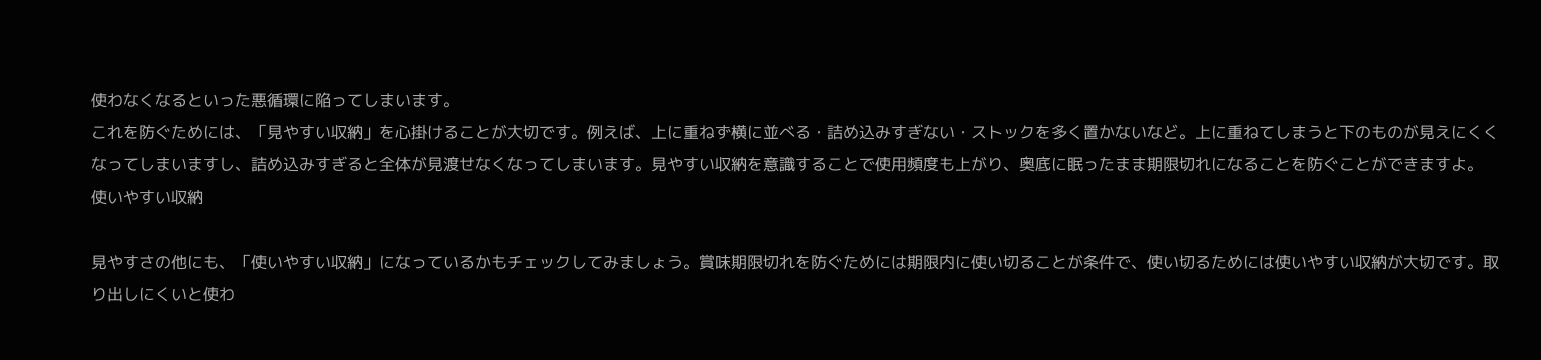使わなくなるといった悪循環に陥ってしまいます。
これを防ぐためには、「見やすい収納」を心掛けることが大切です。例えば、上に重ねず横に並べる・詰め込みすぎない・ストックを多く置かないなど。上に重ねてしまうと下のものが見えにくくなってしまいますし、詰め込みすぎると全体が見渡せなくなってしまいます。見やすい収納を意識することで使用頻度も上がり、奥底に眠ったまま期限切れになることを防ぐことができますよ。
使いやすい収納

見やすさの他にも、「使いやすい収納」になっているかもチェックしてみましょう。賞味期限切れを防ぐためには期限内に使い切ることが条件で、使い切るためには使いやすい収納が大切です。取り出しにくいと使わ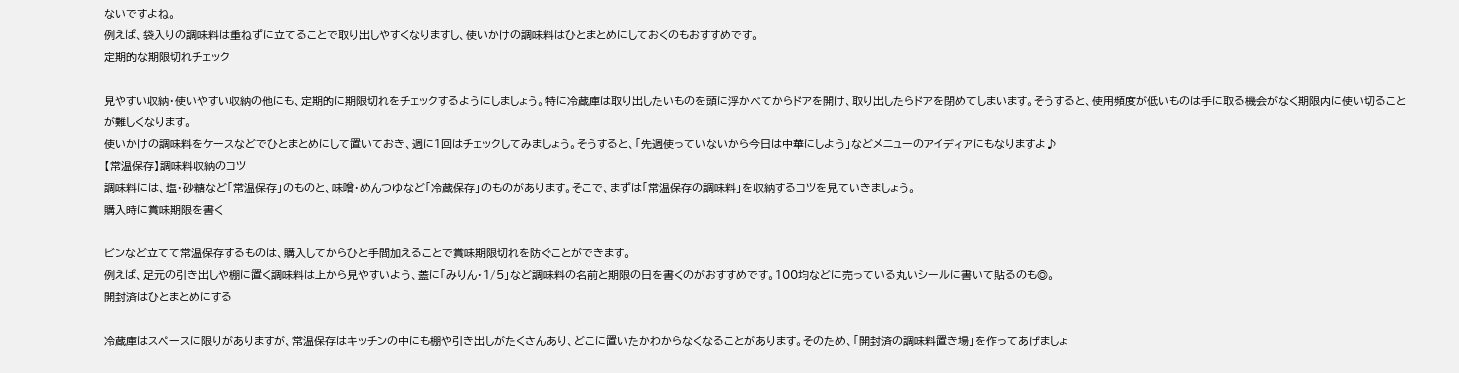ないですよね。
例えば、袋入りの調味料は重ねずに立てることで取り出しやすくなりますし、使いかけの調味料はひとまとめにしておくのもおすすめです。
定期的な期限切れチェック

見やすい収納・使いやすい収納の他にも、定期的に期限切れをチェックするようにしましょう。特に冷蔵庫は取り出したいものを頭に浮かべてからドアを開け、取り出したらドアを閉めてしまいます。そうすると、使用頻度が低いものは手に取る機会がなく期限内に使い切ることが難しくなります。
使いかけの調味料をケースなどでひとまとめにして置いておき、週に1回はチェックしてみましょう。そうすると、「先週使っていないから今日は中華にしよう」などメニューのアイディアにもなりますよ♪
【常温保存】調味料収納のコツ
調味料には、塩・砂糖など「常温保存」のものと、味噌・めんつゆなど「冷蔵保存」のものがあります。そこで、まずは「常温保存の調味料」を収納するコツを見ていきましょう。
購入時に賞味期限を書く

ビンなど立てて常温保存するものは、購入してからひと手間加えることで賞味期限切れを防ぐことができます。
例えば、足元の引き出しや棚に置く調味料は上から見やすいよう、蓋に「みりん・1/5」など調味料の名前と期限の日を書くのがおすすめです。100均などに売っている丸いシールに書いて貼るのも◎。
開封済はひとまとめにする

冷蔵庫はスペースに限りがありますが、常温保存はキッチンの中にも棚や引き出しがたくさんあり、どこに置いたかわからなくなることがあります。そのため、「開封済の調味料置き場」を作ってあげましょ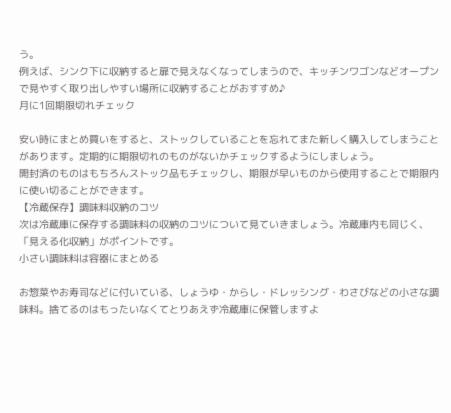う。
例えば、シンク下に収納すると扉で見えなくなってしまうので、キッチンワゴンなどオープンで見やすく取り出しやすい場所に収納することがおすすめ♪
月に1回期限切れチェック

安い時にまとめ買いをすると、ストックしていることを忘れてまた新しく購入してしまうことがあります。定期的に期限切れのものがないかチェックするようにしましょう。
開封済のものはもちろんストック品もチェックし、期限が早いものから使用することで期限内に使い切ることができます。
【冷蔵保存】調味料収納のコツ
次は冷蔵庫に保存する調味料の収納のコツについて見ていきましょう。冷蔵庫内も同じく、「見える化収納」がポイントです。
小さい調味料は容器にまとめる

お惣菜やお寿司などに付いている、しょうゆ・からし・ドレッシング・わさびなどの小さな調味料。捨てるのはもったいなくてとりあえず冷蔵庫に保管しますよ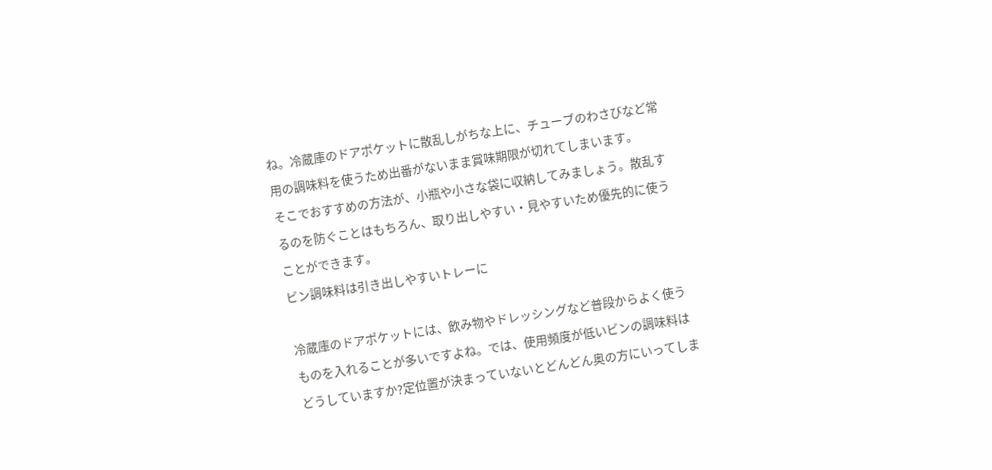ね。冷蔵庫のドアポケットに散乱しがちな上に、チューブのわさびなど常用の調味料を使うため出番がないまま賞味期限が切れてしまいます。
そこでおすすめの方法が、小瓶や小さな袋に収納してみましょう。散乱するのを防ぐことはもちろん、取り出しやすい・見やすいため優先的に使うことができます。
ビン調味料は引き出しやすいトレーに

冷蔵庫のドアポケットには、飲み物やドレッシングなど普段からよく使うものを入れることが多いですよね。では、使用頻度が低いビンの調味料はどうしていますか?定位置が決まっていないとどんどん奥の方にいってしま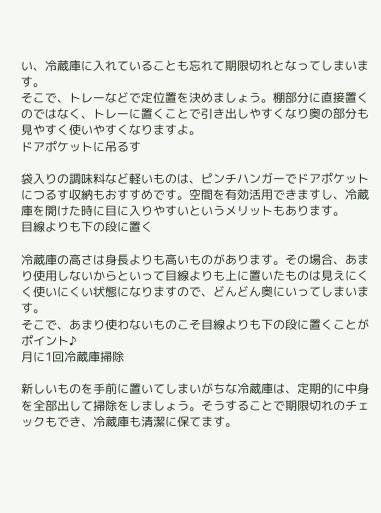い、冷蔵庫に入れていることも忘れて期限切れとなってしまいます。
そこで、トレーなどで定位置を決めましょう。棚部分に直接置くのではなく、トレーに置くことで引き出しやすくなり奥の部分も見やすく使いやすくなりますよ。
ドアポケットに吊るす

袋入りの調味料など軽いものは、ピンチハンガーでドアポケットにつるす収納もおすすめです。空間を有効活用できますし、冷蔵庫を開けた時に目に入りやすいというメリットもあります。
目線よりも下の段に置く

冷蔵庫の高さは身長よりも高いものがあります。その場合、あまり使用しないからといって目線よりも上に置いたものは見えにくく使いにくい状態になりますので、どんどん奥にいってしまいます。
そこで、あまり使わないものこそ目線よりも下の段に置くことがポイント♪
月に1回冷蔵庫掃除

新しいものを手前に置いてしまいがちな冷蔵庫は、定期的に中身を全部出して掃除をしましょう。そうすることで期限切れのチェックもでき、冷蔵庫も清潔に保てます。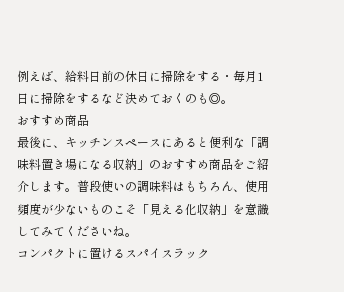例えば、給料日前の休日に掃除をする・毎月1日に掃除をするなど決めておくのも◎。
おすすめ商品
最後に、キッチンスペースにあると便利な「調味料置き場になる収納」のおすすめ商品をご紹介します。普段使いの調味料はもちろん、使用頻度が少ないものこそ「見える化収納」を意識してみてくださいね。
コンパクトに置けるスパイスラック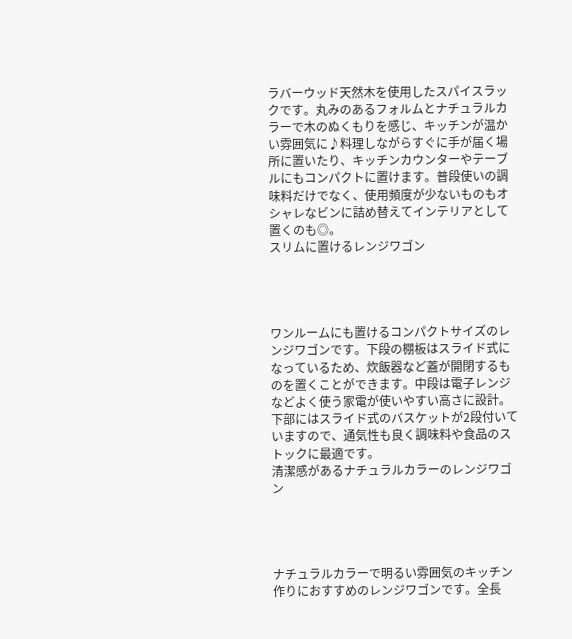ラバーウッド天然木を使用したスパイスラックです。丸みのあるフォルムとナチュラルカラーで木のぬくもりを感じ、キッチンが温かい雰囲気に♪料理しながらすぐに手が届く場所に置いたり、キッチンカウンターやテーブルにもコンパクトに置けます。普段使いの調味料だけでなく、使用頻度が少ないものもオシャレなビンに詰め替えてインテリアとして置くのも◎。
スリムに置けるレンジワゴン




ワンルームにも置けるコンパクトサイズのレンジワゴンです。下段の棚板はスライド式になっているため、炊飯器など蓋が開閉するものを置くことができます。中段は電子レンジなどよく使う家電が使いやすい高さに設計。下部にはスライド式のバスケットが2段付いていますので、通気性も良く調味料や食品のストックに最適です。
清潔感があるナチュラルカラーのレンジワゴン




ナチュラルカラーで明るい雰囲気のキッチン作りにおすすめのレンジワゴンです。全長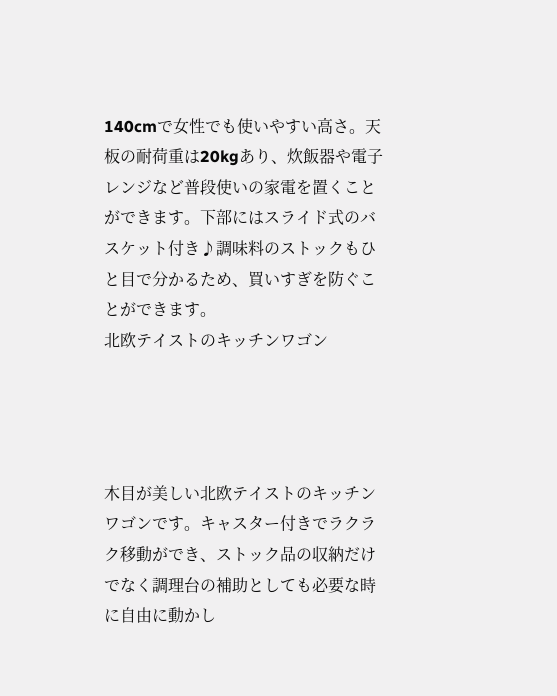140cmで女性でも使いやすい高さ。天板の耐荷重は20kgあり、炊飯器や電子レンジなど普段使いの家電を置くことができます。下部にはスライド式のバスケット付き♪調味料のストックもひと目で分かるため、買いすぎを防ぐことができます。
北欧テイストのキッチンワゴン




木目が美しい北欧テイストのキッチンワゴンです。キャスター付きでラクラク移動ができ、ストック品の収納だけでなく調理台の補助としても必要な時に自由に動かし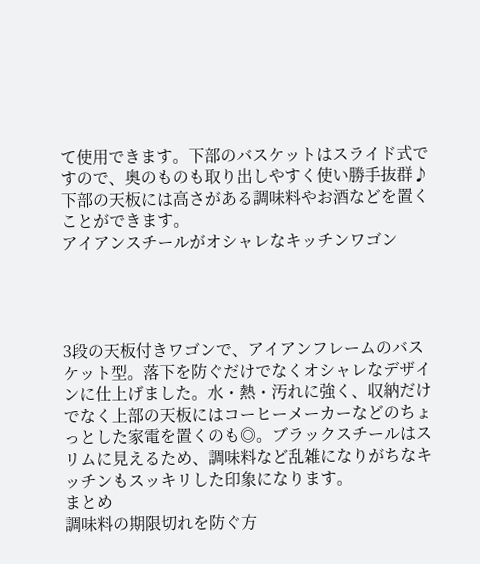て使用できます。下部のバスケットはスライド式ですので、奥のものも取り出しやすく使い勝手抜群♪下部の天板には高さがある調味料やお酒などを置くことができます。
アイアンスチールがオシャレなキッチンワゴン




3段の天板付きワゴンで、アイアンフレームのバスケット型。落下を防ぐだけでなくオシャレなデザインに仕上げました。水・熱・汚れに強く、収納だけでなく上部の天板にはコーヒーメーカーなどのちょっとした家電を置くのも◎。ブラックスチールはスリムに見えるため、調味料など乱雑になりがちなキッチンもスッキリした印象になります。
まとめ
調味料の期限切れを防ぐ方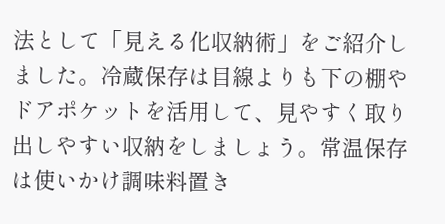法として「見える化収納術」をご紹介しました。冷蔵保存は目線よりも下の棚やドアポケットを活用して、見やすく取り出しやすい収納をしましょう。常温保存は使いかけ調味料置き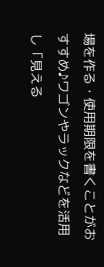場を作る・使用期限を書くことがおすすめ♪ワゴンやラックなどを活用し「見える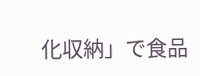化収納」で食品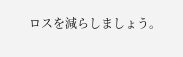ロスを減らしましょう。